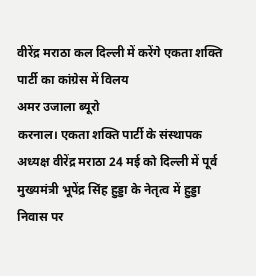वीरेंद्र मराठा कल दिल्ली में करेंगे एकता शक्ति पार्टी का कांग्रेस में विलय
अमर उजाला ब्यूरो
करनाल। एकता शक्ति पार्टी के संस्थापक अध्यक्ष वीरेंद्र मराठा 24 मई को दिल्ली में पूर्व मुख्यमंत्री भूपेंद्र सिंह हुड्डा के नेतृत्व में हुड्डा निवास पर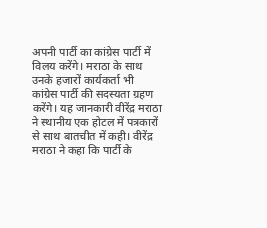अपनी पार्टी का कांग्रेस पार्टी में विलय करेंगे। मराठा के साथ उनके हजारों कार्यकर्ता भी कांग्रेस पार्टी की सदस्यता ग्रहण करेंगे। यह जानकारी वीरेंद्र मराठा ने स्थानीय एक होटल में पत्रकारों से साथ बातचीत में कही। वीरेंद्र
मराठा ने कहा कि पार्टी के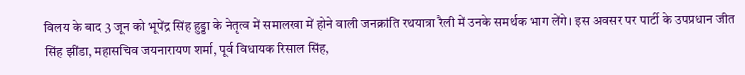विलय के बाद 3 जून को भूपेंद्र सिंह हुड्डा के नेतृत्व में समालखा में होने वाली जनक्रांति रथयात्रा रैली में उनके समर्थक भाग लेंगे। इस अवसर पर पार्टी के उपप्रधान जीत सिंह झींडा, महासचिव जयनारायण शर्मा, पूर्व विधायक रिसाल सिंह,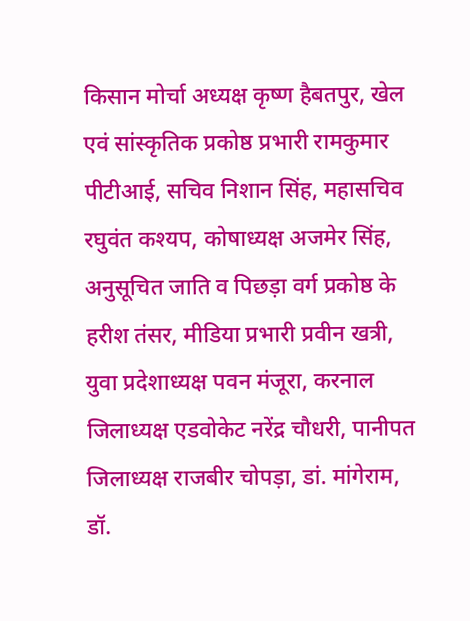किसान मोर्चा अध्यक्ष कृष्ण हैबतपुर, खेल एवं सांस्कृतिक प्रकोष्ठ प्रभारी रामकुमार पीटीआई, सचिव निशान सिंह, महासचिव रघुवंत कश्यप, कोषाध्यक्ष अजमेर सिंह, अनुसूचित जाति व पिछड़ा वर्ग प्रकोष्ठ के हरीश तंसर, मीडिया प्रभारी प्रवीन खत्री, युवा प्रदेशाध्यक्ष पवन मंजूरा, करनाल जिलाध्यक्ष एडवोकेट नरेंद्र चौधरी, पानीपत जिलाध्यक्ष राजबीर चोपड़ा, डां. मांगेराम, डॉ.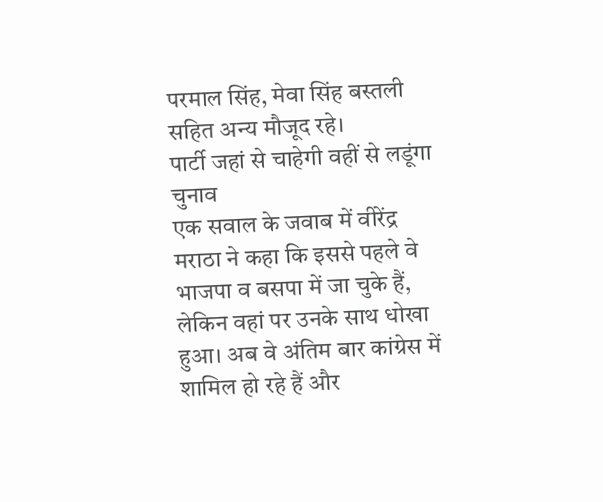परमाल सिंह, मेवा सिंह बस्तली सहित अन्य मौजूद रहे।
पार्टी जहां से चाहेगी वहीं से लडूंगा चुनाव
एक सवाल के जवाब में वीरेंद्र मराठा ने कहा कि इससे पहले वे भाजपा व बसपा में जा चुके हैं, लेकिन वहां पर उनके साथ धोखा हुआ। अब वे अंतिम बार कांग्रेस में शामिल हो रहे हैं और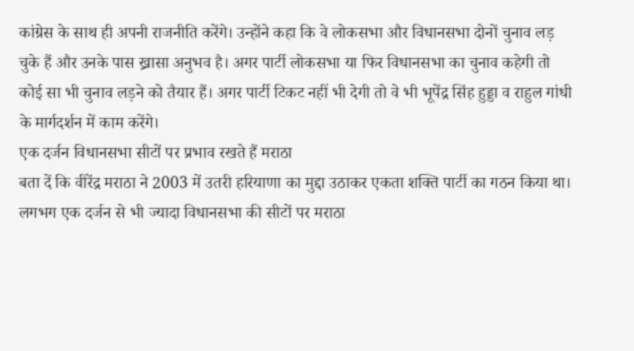कांग्रेस के साथ ही अपनी राजनीति करेंगे। उन्होंने कहा कि वे लोकसभा और विधानसभा दोनों चुनाव लड़ चुके हैं और उनके पास ख्रासा अनुभव है। अगर पार्टी लोकसभा या फिर विधानसभा का चुनाव कहेगी तो कोई सा भी चुनाव लड़ने को तैयार हैं। अगर पार्टी टिकट नहीं भी देगी तो वे भी भूपेंद्र सिंह हुड्डा व राहुल गांधी के मार्गदर्शन में काम करेंगे।
एक दर्जन विधानसभा सीटों पर प्रभाव रखते हैं मराठा
बता दें कि वीरेंद्र मराठा ने 2003 में उतरी हरियाणा का मुद्दा उठाकर एकता शक्ति पार्टी का गठन किया था। लगभग एक दर्जन से भी ज्यादा विधानसभा की सीटों पर मराठा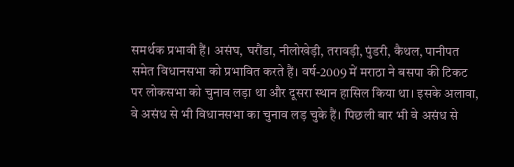समर्थक प्रभावी हैं। असंघ, घरौंडा, नीलोखेड़ी, तरावड़ी, पुंडरी, कैथल, पानीपत समेत विधानसभा को प्रभावित करते हैं। वर्ष-2009 में मराठा ने बसपा की टिकट पर लोकसभा को चुनाव लड़ा था और दूसरा स्थान हासिल किया था। इसके अलावा, वे असंध से भी विधानसभा का चुनाव लड़ चुके हैं। पिछली बार भी वे असंध से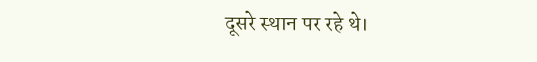दूसरे स्थान पर रहे थे।